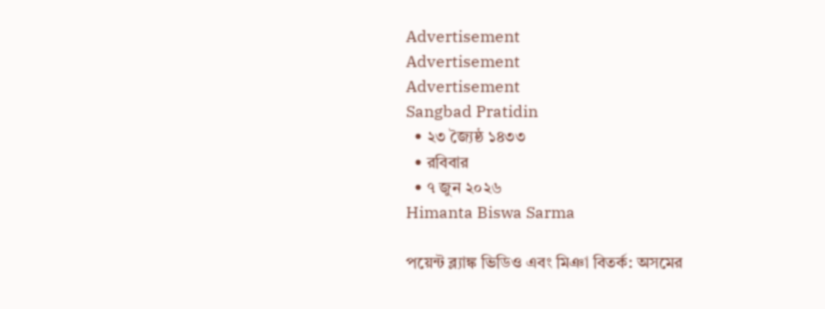Advertisement
Advertisement
Advertisement
Sangbad Pratidin
  • ২৩ জ্যৈষ্ঠ ১৪৩৩
  • রবিবার
  • ৭ জুন ২০২৬
Himanta Biswa Sarma

পয়েন্ট ব্ল্যাঙ্ক ভিডিও এবং মিঞা বিতর্ক: অসমের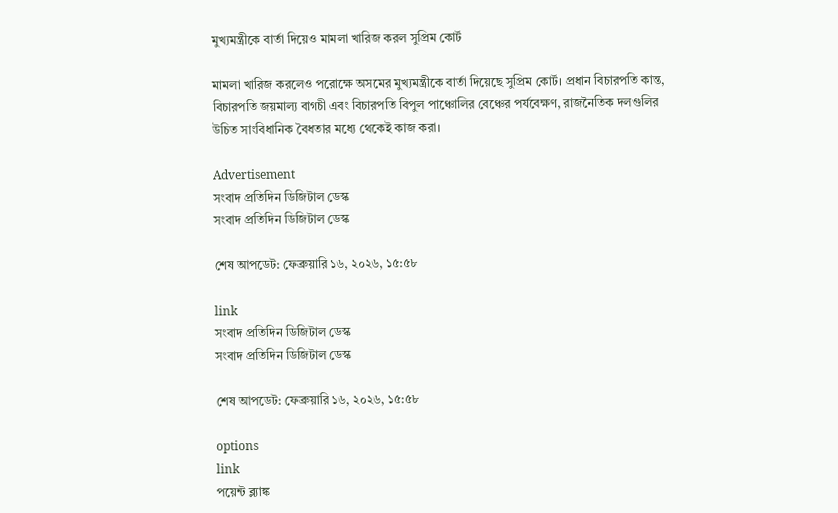মুখ্যমন্ত্রীকে বার্তা দিয়েও মামলা খারিজ করল সুপ্রিম কোর্ট

মামলা খারিজ করলেও পরোক্ষে অসমের মুখ্যমন্ত্রীকে বার্তা দিয়েছে সুপ্রিম কোর্ট। প্রধান বিচারপতি কান্ত, বিচারপতি জয়মাল্য বাগচী এবং বিচারপতি বিপুল পাঞ্চোলির বেঞ্চের পর্যবেক্ষণ, রাজনৈতিক দলগুলির উচিত সাংবিধানিক বৈধতার মধ্যে থেকেই কাজ করা।

Advertisement
সংবাদ প্রতিদিন ডিজিটাল ডেস্ক
সংবাদ প্রতিদিন ডিজিটাল ডেস্ক

শেষ আপডেট: ফেব্রুয়ারি ১৬, ২০২৬, ১৫:৫৮

link
সংবাদ প্রতিদিন ডিজিটাল ডেস্ক
সংবাদ প্রতিদিন ডিজিটাল ডেস্ক

শেষ আপডেট: ফেব্রুয়ারি ১৬, ২০২৬, ১৫:৫৮

options
link
পয়েন্ট ব্ল্যাঙ্ক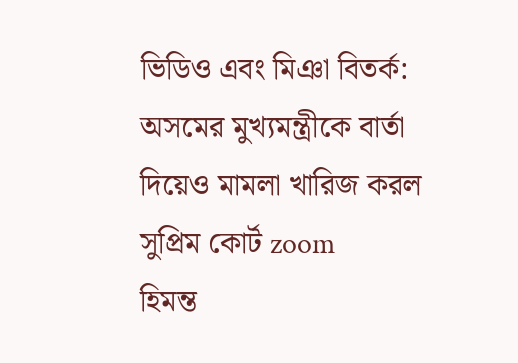ভিডিও এবং মিঞা বিতর্ক: অসমের মুখ্যমন্ত্রীকে বার্তা দিয়েও মামলা খারিজ করল সুপ্রিম কোর্ট zoom
হিমন্ত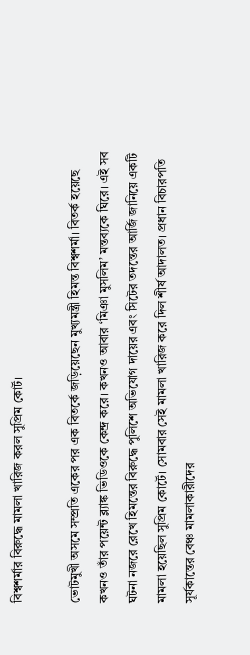বিশ্বশর্মার বিরুদ্ধে মামলা খারিজ করল সুপ্রিম কোর্ট।

ভোটমুখী অসমে সম্প্রতি একের পর এক বিতর্কে জড়িয়েছেন মুখ্যমন্ত্রী হিমন্ত বিশ্বশর্মা। বিতর্ক হয়েছে কখনও তাঁর পয়েন্ট ব্ল্যাঙ্ক ভিডিওকে কেন্দ্র করে। কখনও আবার ‘মিঞা মুসলিম’ মন্তব্যকে ঘিরে। এই সব ঘটনা নজরে রেখে হিমন্তের বিরুদ্ধে পুলিশে অভিযোগ দায়ের এবং সিটের তদন্তের আর্জি জানিয়ে একটি মামলা হয়েছিল সুপ্রিম কোর্টে। সোমবার সেই মামলা খারিজ করে দিল শীর্ষ আদালত। প্রধান বিচারপতি সূর্যকান্তের বেঞ্চ মামলাকারীদের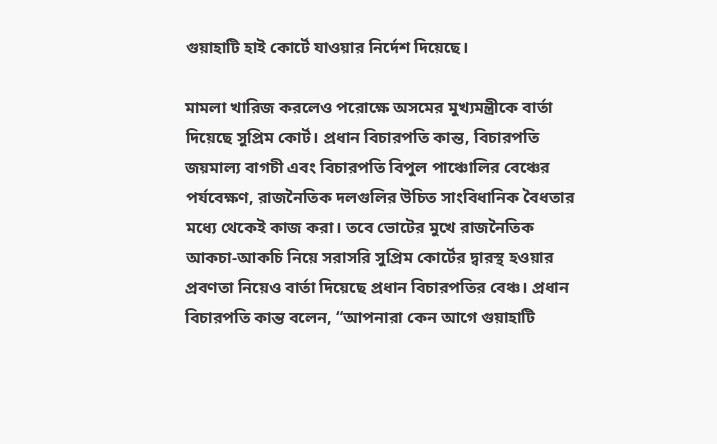গুয়াহাটি হাই কোর্টে যাওয়ার নির্দেশ দিয়েছে।

মামলা খারিজ করলেও পরোক্ষে অসমের মুখ্যমন্ত্রীকে বার্তা দিয়েছে সুপ্রিম কোর্ট। প্রধান বিচারপতি কান্ত, বিচারপতি জয়মাল্য বাগচী এবং বিচারপতি বিপুল পাঞ্চোলির বেঞ্চের পর্যবেক্ষণ, রাজনৈতিক দলগুলির উচিত সাংবিধানিক বৈধতার মধ্যে থেকেই কাজ করা। তবে ভোটের মুখে রাজনৈতিক আকচা-আকচি নিয়ে সরাসরি সুপ্রিম কোর্টের দ্বারস্থ হওয়ার প্রবণতা নিয়েও বার্তা দিয়েছে প্রধান বিচারপতির বেঞ্চ। প্রধান বিচারপতি কান্ত বলেন, “আপনারা কেন আগে গুয়াহাটি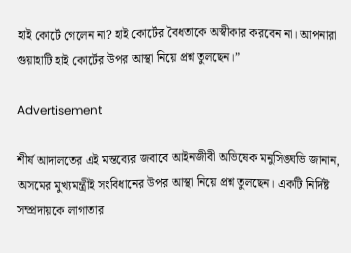হাই কোর্টে গেলেন না? হাই কোর্টের বৈধতাকে অস্বীকার করবেন না। আপনারা গুয়াহাটি হাই কোর্টের উপর আস্থা নিয়ে প্রশ্ন তুলছেন।”

Advertisement

শীর্ষ আদালতের এই মন্তব্যের জবাবে আইনজীবী অভিষেক মনুসিঙ্ঘভি জানান, অসমের মুখ্যমন্ত্রীই সংবিধানের উপর আস্থা নিয়ে প্রশ্ন তুলছেন। একটি নির্দিষ্ট সম্প্রদায়কে লাগাতার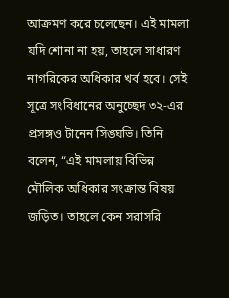আক্রমণ করে চলেছেন। এই মামলা যদি শোনা না হয়, তাহলে সাধারণ নাগরিকের অধিকার খর্ব হবে। সেই সূত্রে সংবিধানের অনুচ্ছেদ ৩২-এর প্রসঙ্গও টানেন সিঙ্ঘভি। তিনি বলেন, “এই মামলায় বিভিন্ন মৌলিক অধিকার সংক্রান্ত বিষয় জড়িত। তাহলে কেন সরাসরি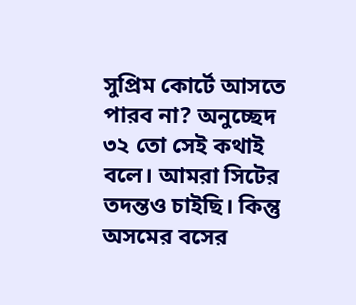সুপ্রিম কোর্টে আসতে পারব না? অনুচ্ছেদ ৩২ তো সেই কথাই বলে। আমরা সিটের তদন্তও চাইছি। কিন্তু অসমের বসের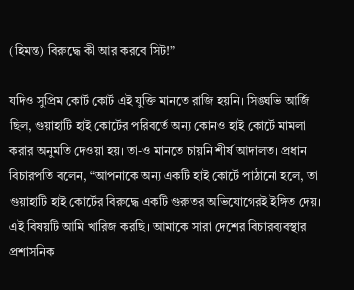(হিমন্ত) বিরুদ্ধে কী আর করবে সিট!”

যদিও সুপ্রিম কোর্ট কোর্ট এই যুক্তি মানতে রাজি হয়নি। সিঙ্ঘভি আর্জি ছিল, গুয়াহাটি হাই কোর্টের পরিবর্তে অন্য কোনও হাই কোর্টে মামলা করার অনুমতি দেওয়া হয়। তা-ও মানতে চায়নি শীর্ষ আদালত। প্রধান বিচারপতি বলেন, “আপনাকে অন্য একটি হাই কোর্টে পাঠানো হলে, তা গুয়াহাটি হাই কোর্টের বিরুদ্ধে একটি গুরুতর অভিযোগেরই ইঙ্গিত দেয়। এই বিষয়টি আমি খারিজ করছি। আমাকে সারা দেশের বিচারব্যবস্থার প্রশাসনিক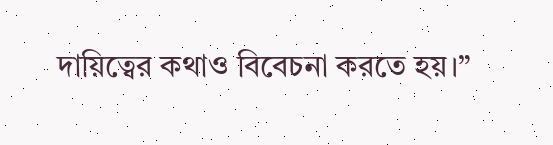দায়িত্বের কথাও বিবেচনা করতে হয়।”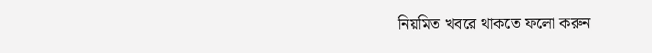নিয়মিত খবরে থাকতে ফলো করুন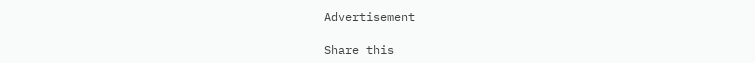Advertisement

Share this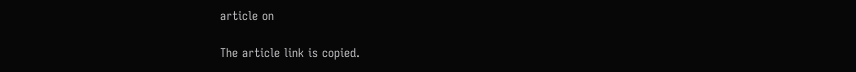article on

The article link is copied.